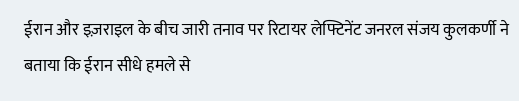ईरान और इज़राइल के बीच जारी तनाव पर रिटायर लेफ्टिनेंट जनरल संजय कुलकर्णी ने बताया कि ईरान सीधे हमले से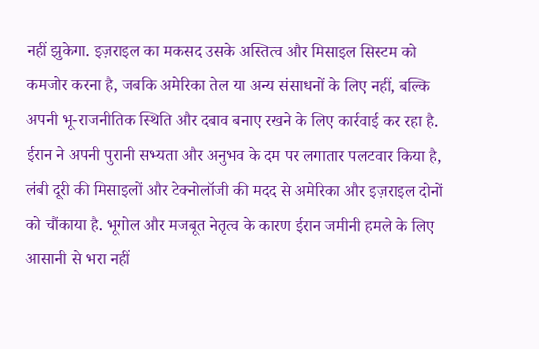नहीं झुकेगा. इज़राइल का मकसद उसके अस्तित्व और मिसाइल सिस्टम को कमजोर करना है, जबकि अमेरिका तेल या अन्य संसाधनों के लिए नहीं, बल्कि अपनी भू-राजनीतिक स्थिति और दबाव बनाए रखने के लिए कार्रवाई कर रहा है. ईरान ने अपनी पुरानी सभ्यता और अनुभव के दम पर लगातार पलटवार किया है, लंबी दूरी की मिसाइलों और टेक्नोलॉजी की मदद से अमेरिका और इज़राइल दोनों को चौंकाया है. भूगोल और मजबूत नेतृत्व के कारण ईरान जमीनी हमले के लिए आसानी से भरा नहीं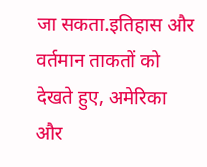जा सकता.इतिहास और वर्तमान ताकतों को देखते हुए, अमेरिका और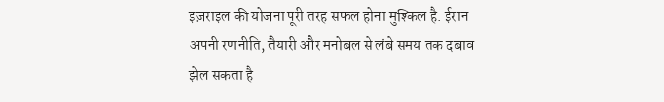इज़राइल की योजना पूरी तरह सफल होना मुश्किल है. ईरान अपनी रणनीति, तैयारी और मनोबल से लंबे समय तक दबाव झेल सकता है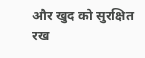और खुद को सुरक्षित रख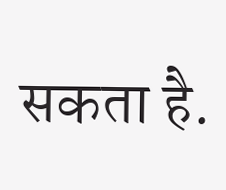सकता है.